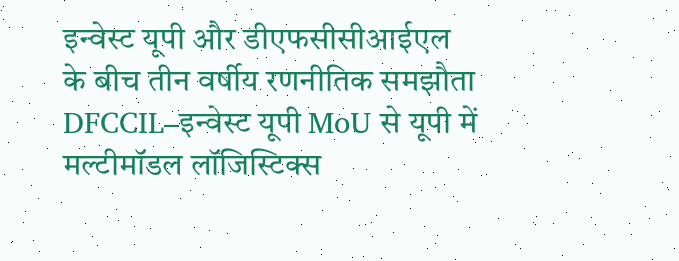इन्वेस्ट यूपी और डीएफसीसीआईएल के बीच तीन वर्षीय रणनीतिक समझौता
DFCCIL–इन्वेस्ट यूपी MoU से यूपी में मल्टीमॉडल लॉजिस्टिक्स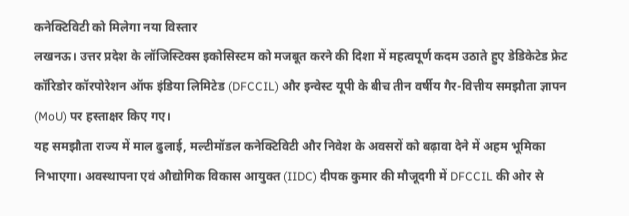कनेक्टिविटी को मिलेगा नया विस्तार
लखनऊ। उत्तर प्रदेश के लॉजिस्टिक्स इकोसिस्टम को मजबूत करने की दिशा में महत्वपूर्ण कदम उठाते हुए डेडिकेटेड फ्रेट कॉरिडोर कॉरपोरेशन ऑफ इंडिया लिमिटेड (DFCCIL) और इन्वेस्ट यूपी के बीच तीन वर्षीय गैर-वित्तीय समझौता ज्ञापन (MoU) पर हस्ताक्षर किए गए।
यह समझौता राज्य में माल ढुलाई, मल्टीमॉडल कनेक्टिविटी और निवेश के अवसरों को बढ़ावा देने में अहम भूमिका निभाएगा। अवस्थापना एवं औद्योगिक विकास आयुक्त (IIDC) दीपक कुमार की मौजूदगी में DFCCIL की ओर से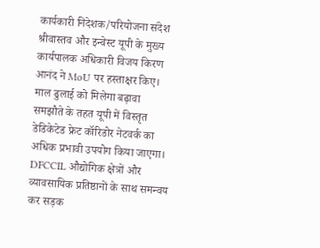कार्यकारी निदेशक/परियोजना संदेश श्रीवास्तव और इन्वेस्ट यूपी के मुख्य कार्यपालक अधिकारी विजय किरण आनंद ने MoU पर हस्ताक्षर किए।
माल ढुलाई को मिलेगा बढ़ावा
समझौते के तहत यूपी में विस्तृत डेडिकेटेड फ्रेट कॉरिडोर नेटवर्क का अधिक प्रभावी उपयोग किया जाएगा। DFCCIL औद्योगिक क्षेत्रों और व्यावसायिक प्रतिष्ठानों के साथ समन्वय कर सड़क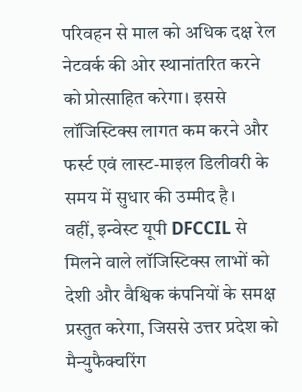परिवहन से माल को अधिक दक्ष रेल नेटवर्क की ओर स्थानांतरित करने को प्रोत्साहित करेगा। इससे लॉजिस्टिक्स लागत कम करने और फर्स्ट एवं लास्ट-माइल डिलीवरी के समय में सुधार की उम्मीद है।
वहीं, इन्वेस्ट यूपी DFCCIL से मिलने वाले लॉजिस्टिक्स लाभों को देशी और वैश्विक कंपनियों के समक्ष प्रस्तुत करेगा, जिससे उत्तर प्रदेश को मैन्युफैक्चरिंग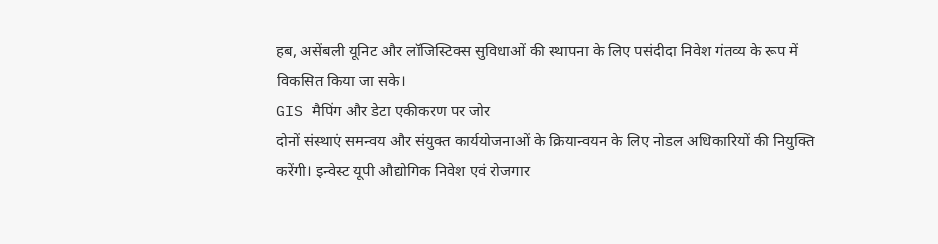हब, असेंबली यूनिट और लॉजिस्टिक्स सुविधाओं की स्थापना के लिए पसंदीदा निवेश गंतव्य के रूप में विकसित किया जा सके।
GIS मैपिंग और डेटा एकीकरण पर जोर
दोनों संस्थाएं समन्वय और संयुक्त कार्ययोजनाओं के क्रियान्वयन के लिए नोडल अधिकारियों की नियुक्ति करेंगी। इन्वेस्ट यूपी औद्योगिक निवेश एवं रोजगार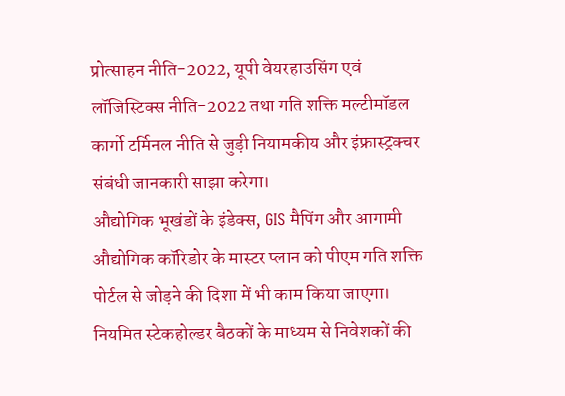प्रोत्साहन नीति-2022, यूपी वेयरहाउसिंग एवं लॉजिस्टिक्स नीति-2022 तथा गति शक्ति मल्टीमॉडल कार्गो टर्मिनल नीति से जुड़ी नियामकीय और इंफ्रास्ट्रक्चर संबंधी जानकारी साझा करेगा।
औद्योगिक भूखंडों के इंडेक्स, GIS मैपिंग और आगामी औद्योगिक कॉरिडोर के मास्टर प्लान को पीएम गति शक्ति पोर्टल से जोड़ने की दिशा में भी काम किया जाएगा। नियमित स्टेकहोल्डर बैठकों के माध्यम से निवेशकों की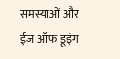समस्याओं और ईज ऑफ डूइंग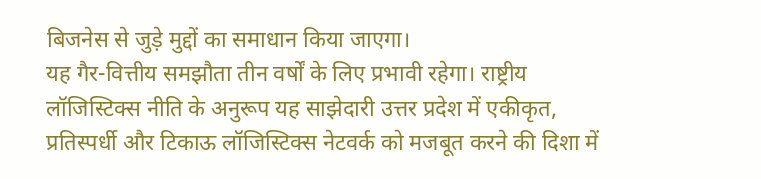बिजनेस से जुड़े मुद्दों का समाधान किया जाएगा।
यह गैर-वित्तीय समझौता तीन वर्षों के लिए प्रभावी रहेगा। राष्ट्रीय लॉजिस्टिक्स नीति के अनुरूप यह साझेदारी उत्तर प्रदेश में एकीकृत, प्रतिस्पर्धी और टिकाऊ लॉजिस्टिक्स नेटवर्क को मजबूत करने की दिशा में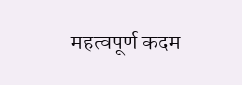महत्वपूर्ण कदम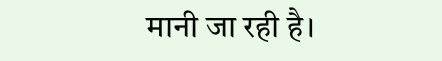मानी जा रही है।